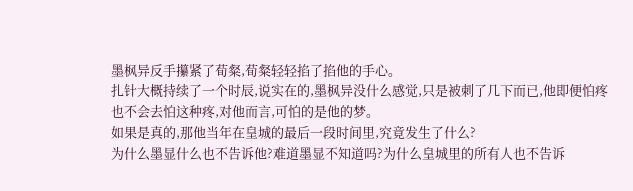墨枫异反手攥紧了荀粲,荀粲轻轻掐了掐他的手心。
扎针大概持续了一个时辰,说实在的,墨枫异没什么感觉,只是被刺了几下而已,他即便怕疼也不会去怕这种疼,对他而言,可怕的是他的梦。
如果是真的,那他当年在皇城的最后一段时间里,究竟发生了什么?
为什么墨显什么也不告诉他?难道墨显不知道吗?为什么皇城里的所有人也不告诉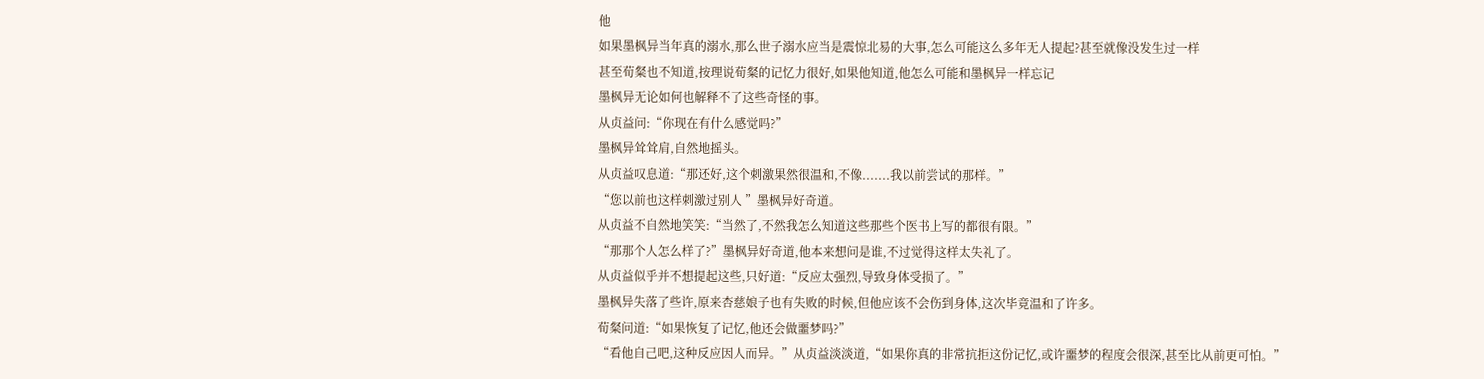他
如果墨枫异当年真的溺水,那么世子溺水应当是震惊北易的大事,怎么可能这么多年无人提起?甚至就像没发生过一样
甚至荀粲也不知道,按理说荀粲的记忆力很好,如果他知道,他怎么可能和墨枫异一样忘记
墨枫异无论如何也解释不了这些奇怪的事。
从贞益问:“你现在有什么感觉吗?”
墨枫异耸耸肩,自然地摇头。
从贞益叹息道:“那还好,这个刺激果然很温和,不像.......我以前尝试的那样。”
“您以前也这样刺激过别人 ”墨枫异好奇道。
从贞益不自然地笑笑:“当然了,不然我怎么知道这些那些个医书上写的都很有限。”
“那那个人怎么样了?”墨枫异好奇道,他本来想问是谁,不过觉得这样太失礼了。
从贞益似乎并不想提起这些,只好道:“反应太强烈,导致身体受损了。”
墨枫异失落了些许,原来杏慈娘子也有失败的时候,但他应该不会伤到身体,这次毕竟温和了许多。
荀粲问道:“如果恢复了记忆,他还会做噩梦吗?”
“看他自己吧,这种反应因人而异。”从贞益淡淡道,“如果你真的非常抗拒这份记忆,或许噩梦的程度会很深,甚至比从前更可怕。”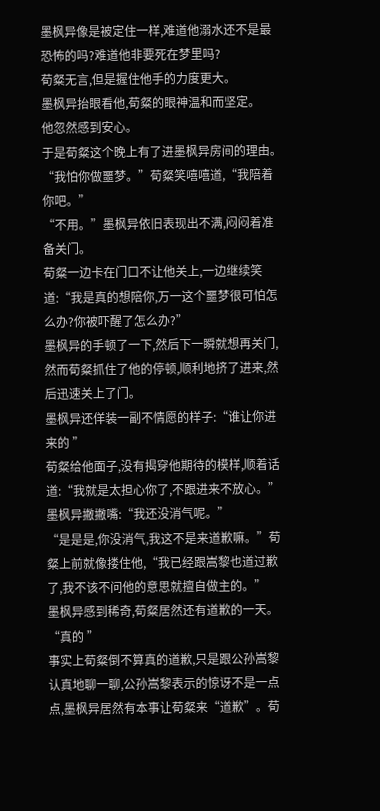墨枫异像是被定住一样,难道他溺水还不是最恐怖的吗?难道他非要死在梦里吗?
荀粲无言,但是握住他手的力度更大。
墨枫异抬眼看他,荀粲的眼神温和而坚定。
他忽然感到安心。
于是荀粲这个晚上有了进墨枫异房间的理由。
“我怕你做噩梦。”荀粲笑嘻嘻道,“我陪着你吧。”
“不用。”墨枫异依旧表现出不满,闷闷着准备关门。
荀粲一边卡在门口不让他关上,一边继续笑道:“我是真的想陪你,万一这个噩梦很可怕怎么办?你被吓醒了怎么办?”
墨枫异的手顿了一下,然后下一瞬就想再关门,然而荀粲抓住了他的停顿,顺利地挤了进来,然后迅速关上了门。
墨枫异还佯装一副不情愿的样子:“谁让你进来的 ”
荀粲给他面子,没有揭穿他期待的模样,顺着话道:“我就是太担心你了,不跟进来不放心。”
墨枫异撇撇嘴:“我还没消气呢。”
“是是是,你没消气,我这不是来道歉嘛。”荀粲上前就像搂住他,“我已经跟嵩黎也道过歉了,我不该不问他的意思就擅自做主的。”
墨枫异感到稀奇,荀粲居然还有道歉的一天。
“真的 ”
事实上荀粲倒不算真的道歉,只是跟公孙嵩黎认真地聊一聊,公孙嵩黎表示的惊讶不是一点点,墨枫异居然有本事让荀粲来“道歉”。荀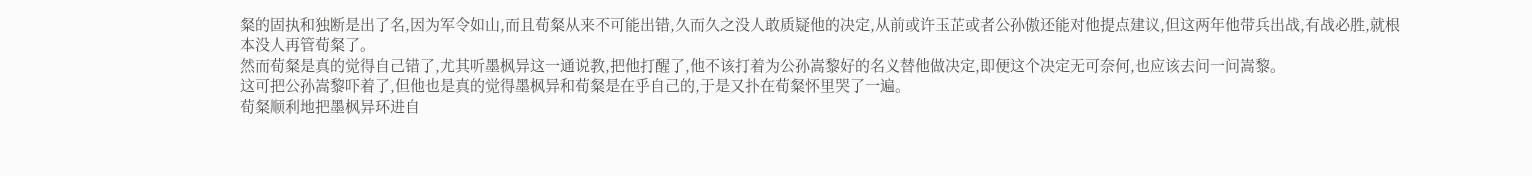粲的固执和独断是出了名,因为军令如山,而且荀粲从来不可能出错,久而久之没人敢质疑他的决定,从前或许玉芷或者公孙傲还能对他提点建议,但这两年他带兵出战,有战必胜,就根本没人再管荀粲了。
然而荀粲是真的觉得自己错了,尤其听墨枫异这一通说教,把他打醒了,他不该打着为公孙嵩黎好的名义替他做决定,即便这个决定无可奈何,也应该去问一问嵩黎。
这可把公孙嵩黎吓着了,但他也是真的觉得墨枫异和荀粲是在乎自己的,于是又扑在荀粲怀里哭了一遍。
荀粲顺利地把墨枫异环进自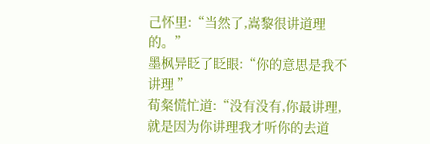己怀里:“当然了,嵩黎很讲道理的。”
墨枫异眨了眨眼:“你的意思是我不讲理 ”
荀粲慌忙道:“没有没有,你最讲理,就是因为你讲理我才听你的去道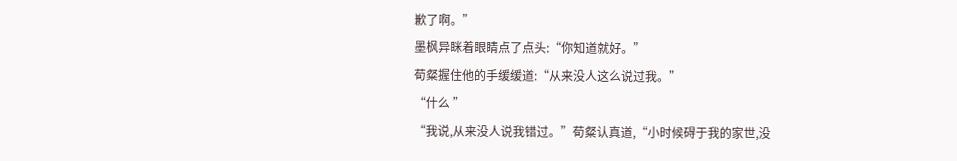歉了啊。”
墨枫异眯着眼睛点了点头:“你知道就好。”
荀粲握住他的手缓缓道:“从来没人这么说过我。”
“什么 ”
“我说,从来没人说我错过。”荀粲认真道,“小时候碍于我的家世,没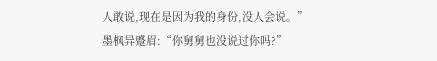人敢说,现在是因为我的身份,没人会说。”
墨枫异蹙眉:“你舅舅也没说过你吗?”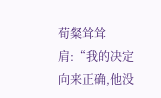荀粲耸耸肩:“我的决定向来正确,他没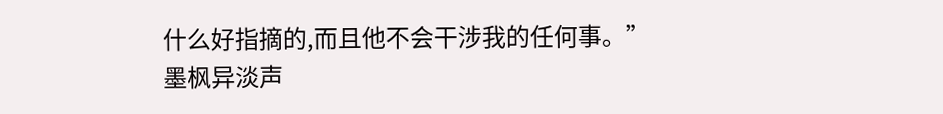什么好指摘的,而且他不会干涉我的任何事。”
墨枫异淡声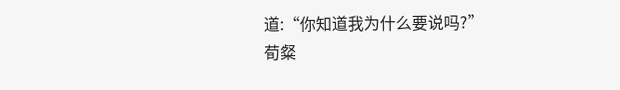道:“你知道我为什么要说吗?”
荀粲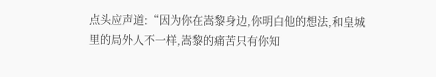点头应声道:“因为你在嵩黎身边,你明白他的想法,和皇城里的局外人不一样,嵩黎的痛苦只有你知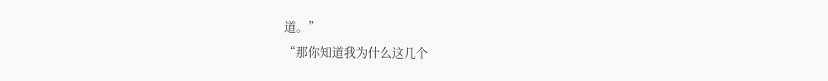道。”
“那你知道我为什么这几个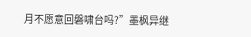月不愿意回磐啸台吗?”墨枫异继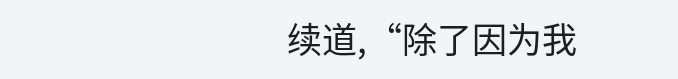续道,“除了因为我